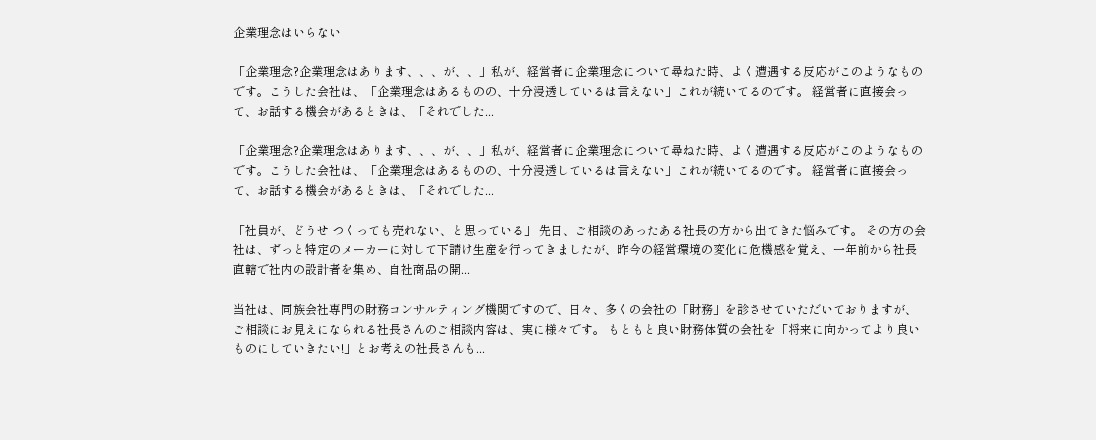企業理念はいらない

「企業理念?企業理念はあります、、、が、、」私が、経営者に企業理念について尋ねた時、よく遭遇する反応がこのようなものです。こうした会社は、「企業理念はあるものの、十分浸透しているは言えない」これが続いてるのです。 経営者に直接会って、お話する機会があるときは、「それでした...

「企業理念?企業理念はあります、、、が、、」私が、経営者に企業理念について尋ねた時、よく遭遇する反応がこのようなものです。こうした会社は、「企業理念はあるものの、十分浸透しているは言えない」これが続いてるのです。 経営者に直接会って、お話する機会があるときは、「それでした...

「社員が、どうせ つくっても売れない、と思っている」 先日、ご相談のあったある社長の方から出てきた悩みです。 その方の会社は、ずっと特定のメーカーに対して下請け生産を行ってきましたが、昨今の経営環境の変化に危機感を覚え、一年前から社長直轄で社内の設計者を集め、自社商品の開...

当社は、同族会社専門の財務コンサルティング機関ですので、日々、多くの会社の「財務」を診させていただいておりますが、ご相談にお見えになられる社長さんのご相談内容は、実に様々です。 もともと良い財務体質の会社を「将来に向かってより良いものにしていきたい!」とお考えの社長さんも...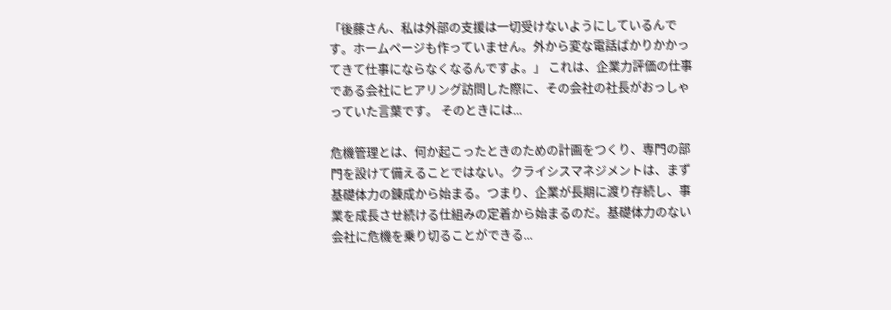「後藤さん、私は外部の支援は一切受けないようにしているんです。ホームページも作っていません。外から変な電話ばかりかかってきて仕事にならなくなるんですよ。」 これは、企業力評価の仕事である会社にヒアリング訪問した際に、その会社の社長がおっしゃっていた言葉です。 そのときには...

危機管理とは、何か起こったときのための計画をつくり、専門の部門を設けて備えることではない。クライシスマネジメントは、まず基礎体力の錬成から始まる。つまり、企業が長期に渡り存続し、事業を成長させ続ける仕組みの定着から始まるのだ。基礎体力のない会社に危機を乗り切ることができる...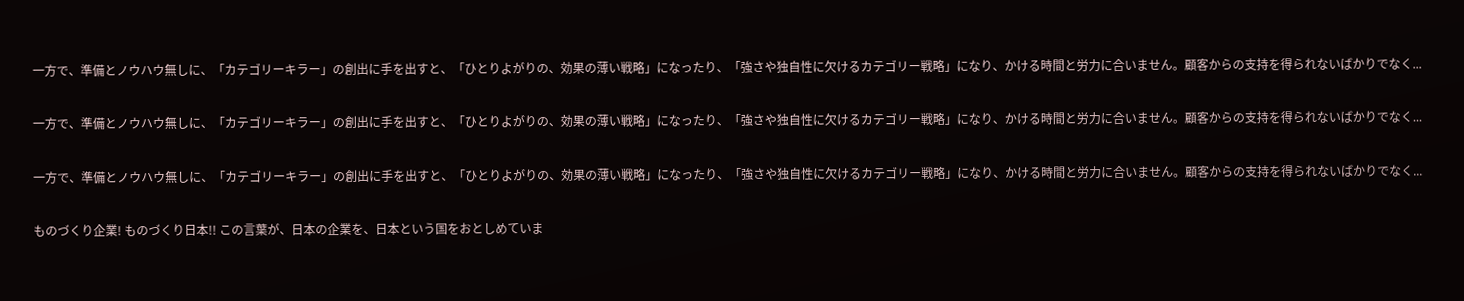一方で、準備とノウハウ無しに、「カテゴリーキラー」の創出に手を出すと、「ひとりよがりの、効果の薄い戦略」になったり、「強さや独自性に欠けるカテゴリー戦略」になり、かける時間と労力に合いません。顧客からの支持を得られないばかりでなく...

一方で、準備とノウハウ無しに、「カテゴリーキラー」の創出に手を出すと、「ひとりよがりの、効果の薄い戦略」になったり、「強さや独自性に欠けるカテゴリー戦略」になり、かける時間と労力に合いません。顧客からの支持を得られないばかりでなく...

一方で、準備とノウハウ無しに、「カテゴリーキラー」の創出に手を出すと、「ひとりよがりの、効果の薄い戦略」になったり、「強さや独自性に欠けるカテゴリー戦略」になり、かける時間と労力に合いません。顧客からの支持を得られないばかりでなく...

ものづくり企業! ものづくり日本!! この言葉が、日本の企業を、日本という国をおとしめていま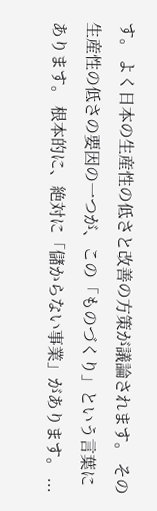す。 よく日本の生産性の低さと改善の方策が議論されます。 その生産性の低さの要因の一つが、この「ものづくり」という言葉にあります。 根本的に、絶対に「儲からない事業」があります。 ...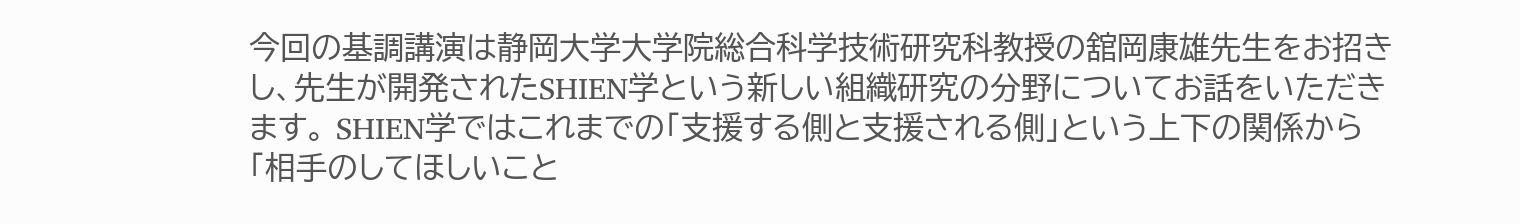今回の基調講演は静岡大学大学院総合科学技術研究科教授の舘岡康雄先生をお招きし、先生が開発されたSHIEN学という新しい組織研究の分野についてお話をいただきます。 SHIEN学ではこれまでの「支援する側と支援される側」という上下の関係から「相手のしてほしいこと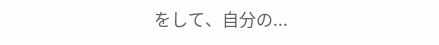をして、自分の...